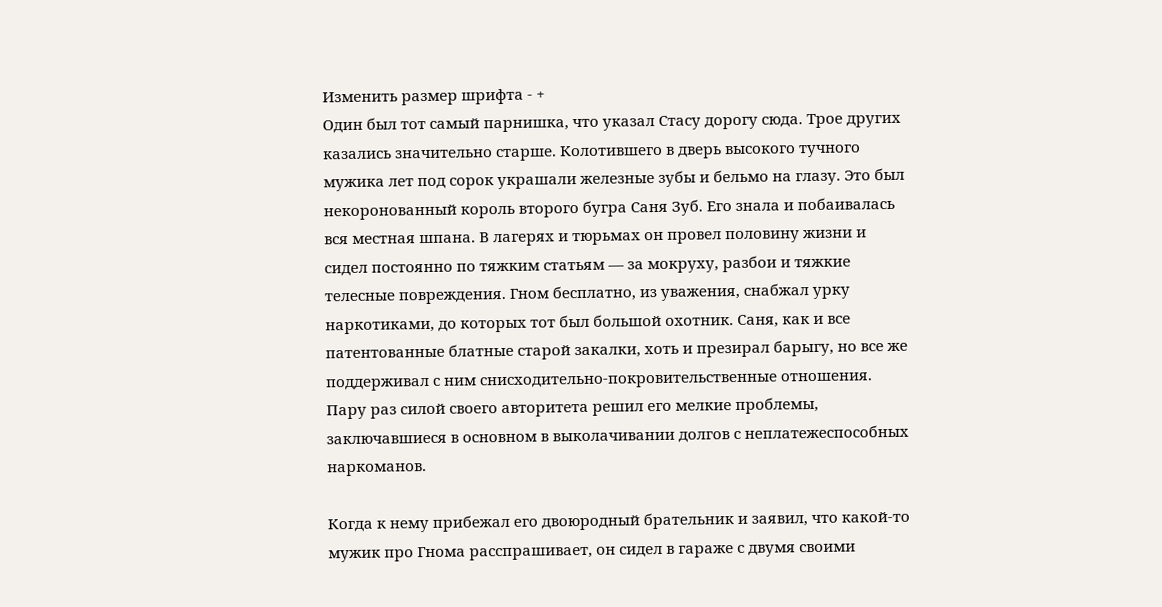Изменить размер шрифта - +
Один был тот самый парнишка, что указал Стасу дорогу сюда. Трое других казались значительно старше. Колотившего в дверь высокого тучного мужика лет под сорок украшали железные зубы и бельмо на глазу. Это был некоронованный король второго бугра Саня Зуб. Его знала и побаивалась вся местная шпана. В лагерях и тюрьмах он провел половину жизни и сидел постоянно по тяжким статьям — за мокруху, разбои и тяжкие телесные повреждения. Гном бесплатно, из уважения, снабжал урку наркотиками, до которых тот был большой охотник. Саня, как и все патентованные блатные старой закалки, хоть и презирал барыгу, но все же поддерживал с ним снисходительно-покровительственные отношения. Пару раз силой своего авторитета решил его мелкие проблемы, заключавшиеся в основном в выколачивании долгов с неплатежеспособных наркоманов.

Когда к нему прибежал его двоюродный брательник и заявил, что какой-то мужик про Гнома расспрашивает, он сидел в гараже с двумя своими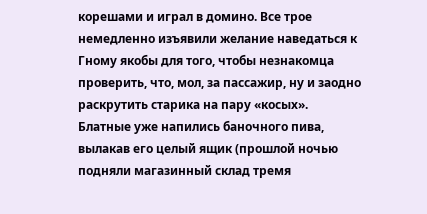корешами и играл в домино. Все трое немедленно изъявили желание наведаться к Гному якобы для того, чтобы незнакомца проверить, что, мол, за пассажир, ну и заодно раскрутить старика на пару «косых». Блатные уже напились баночного пива, вылакав его целый ящик (прошлой ночью подняли магазинный склад тремя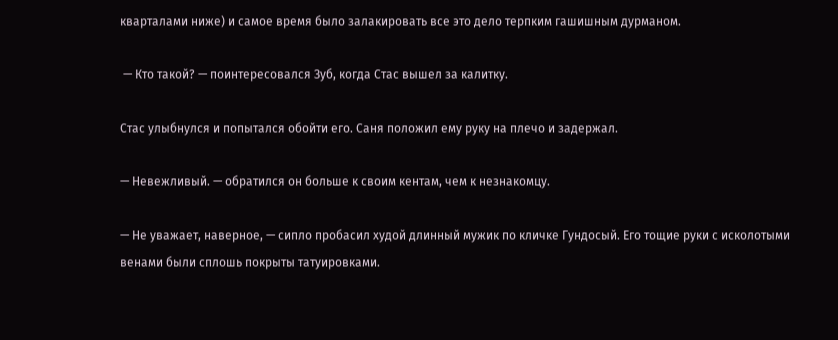кварталами ниже) и самое время было залакировать все это дело терпким гашишным дурманом.

 — Кто такой? — поинтересовался Зуб, когда Стас вышел за калитку.

Стас улыбнулся и попытался обойти его. Саня положил ему руку на плечо и задержал.

— Невежливый. — обратился он больше к своим кентам, чем к незнакомцу.

— Не уважает, наверное, — сипло пробасил худой длинный мужик по кличке Гундосый. Его тощие руки с исколотыми венами были сплошь покрыты татуировками.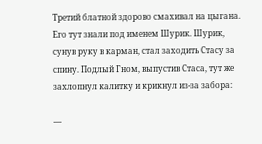Третий блатной здорово смахивал на цыгана. Его тут знали под именем Шурик. Шурик, сунув руку в карман, стал заходить Стасу за спину. Подлый Гном, выпустив Стаса, тут же захлопнул калитку и крикнул из-за забора:

—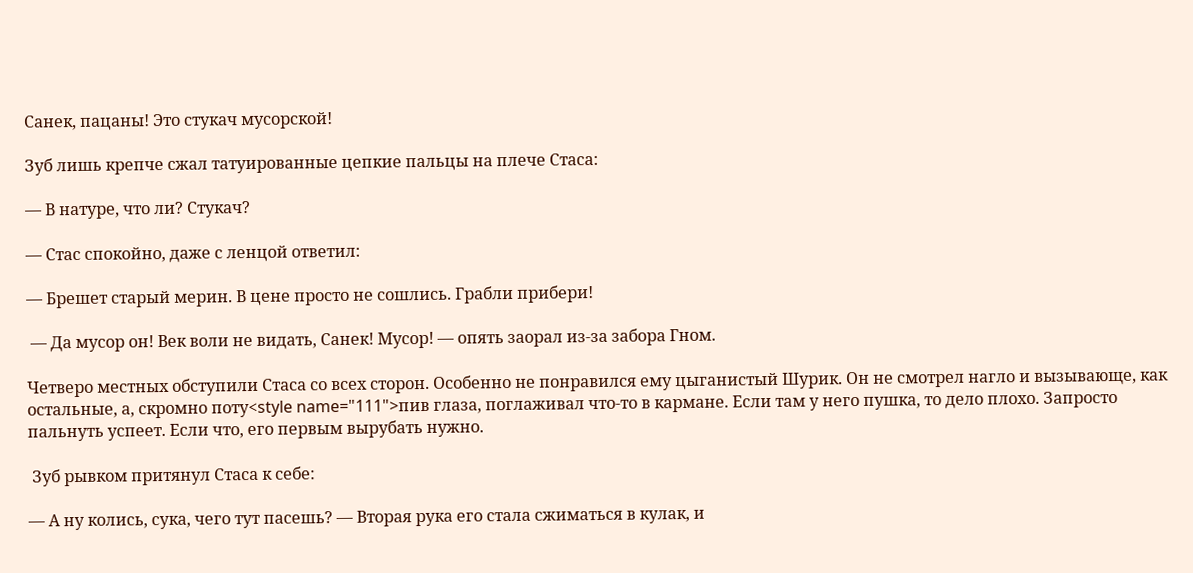Санек, пацаны! Это стукач мусорской!

Зуб лишь крепче сжал татуированные цепкие пальцы на плече Стаса:

— В натуре, что ли? Стукач?

— Стас спокойно, даже с ленцой ответил:

— Брешет старый мерин. В цене просто не сошлись. Грабли прибери!

 — Да мусор он! Век воли не видать, Санек! Мусор! — опять заорал из-за забора Гном.

Четверо местных обступили Стаса со всех сторон. Особенно не понравился ему цыганистый Шурик. Он не смотрел нагло и вызывающе, как остальные, а, скромно поту<style name="111">пив глаза, поглаживал что-то в кармане. Если там у него пушка, то дело плохо. Запросто пальнуть успеет. Если что, его первым вырубать нужно.

 Зуб рывком притянул Стаса к себе:

— А ну колись, сука, чего тут пасешь? — Вторая рука его стала сжиматься в кулак, и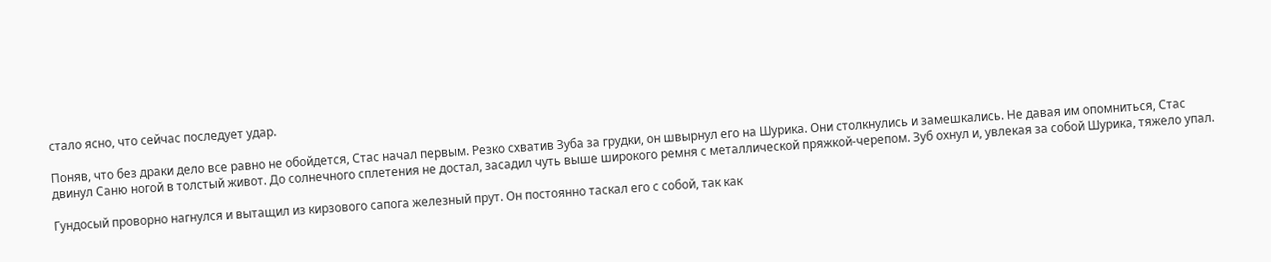стало ясно, что сейчас последует удар.

Поняв, что без драки дело все равно не обойдется, Стас начал первым. Резко схватив Зуба за грудки, он швырнул его на Шурика. Они столкнулись и замешкались. Не давая им опомниться, Стас двинул Саню ногой в толстый живот. До солнечного сплетения не достал, засадил чуть выше широкого ремня с металлической пряжкой-черепом. Зуб охнул и, увлекая за собой Шурика, тяжело упал.

Гундосый проворно нагнулся и вытащил из кирзового сапога железный прут. Он постоянно таскал его с собой, так как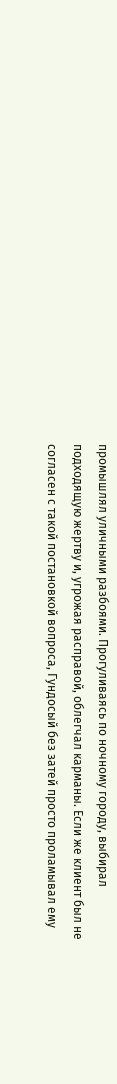промышлял уличными разбоями. Прогуливаясь по ночному городу, выбирал подходящую жертву и, угрожая расправой, облегчал карманы. Если же клиент был не согласен с такой постановкой вопроса, Гундосый без затей просто проламывал ему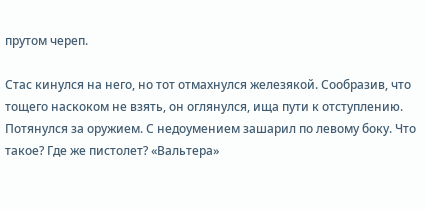прутом череп.

Стас кинулся на него, но тот отмахнулся железякой. Сообразив, что тощего наскоком не взять, он оглянулся, ища пути к отступлению. Потянулся за оружием. С недоумением зашарил по левому боку. Что такое? Где же пистолет? «Вальтера»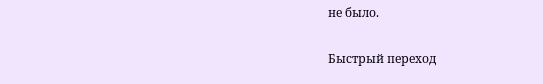не было.

Быстрый переход